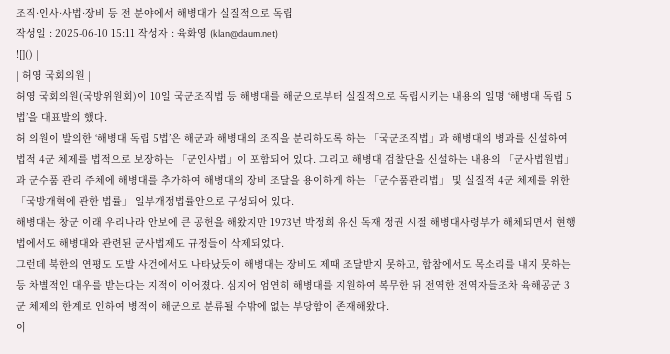조직·인사·사법·장비 등 전 분야에서 해병대가 실질적으로 독립
작성일 : 2025-06-10 15:11 작성자 : 육화영 (klan@daum.net)
![]() |
| 허영 국회의원 |
허영 국회의원(국방위원회)이 10일 국군조직법 등 해병대를 해군으로부터 실질적으로 독립시키는 내용의 일명 ‘해병대 독립 5법’을 대표발의 했다.
허 의원이 발의한 ‘해병대 독립 5법’은 해군과 해병대의 조직을 분리하도록 하는 「국군조직법」과 해병대의 병과를 신설하여 법적 4군 체제를 법적으로 보장하는 「군인사법」이 포함되어 있다. 그리고 해병대 검찰단을 신설하는 내용의 「군사법원법」과 군수품 관리 주체에 해병대를 추가하여 해병대의 장비 조달을 용이하게 하는 「군수품관리법」 및 실질적 4군 체제를 위한 「국방개혁에 관한 법률」 일부개정법률안으로 구성되어 있다.
해병대는 창군 이래 우리나라 안보에 큰 공헌을 해왔지만 1973년 박정희 유신 독재 정권 시절 해병대사령부가 해체되면서 현행법에서도 해병대와 관련된 군사법제도 규정들이 삭제되었다.
그런데 북한의 연평도 도발 사건에서도 나타났듯이 해병대는 장비도 제때 조달받지 못하고, 합참에서도 목소리를 내지 못하는 등 차별적인 대우를 받는다는 지적이 이어졌다. 심지어 엄연히 해병대를 지원하여 복무한 뒤 전역한 전역자들조차 육해공군 3군 체제의 한계로 인하여 병적이 해군으로 분류될 수밖에 없는 부당함이 존재해왔다.
이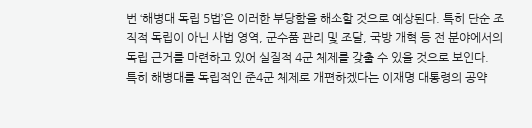번 ‘해병대 독립 5법’은 이러한 부당함을 해소할 것으로 예상된다. 특히 단순 조직적 독립이 아닌 사법 영역, 군수품 관리 및 조달, 국방 개혁 등 전 분야에서의 독립 근거를 마련하고 있어 실질적 4군 체제를 갖출 수 있을 것으로 보인다.
특히 해병대를 독립적인 준4군 체제로 개편하겠다는 이재명 대통령의 공약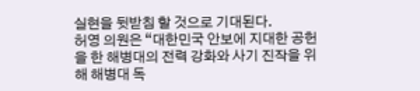실현을 뒷받침 할 것으로 기대된다.
허영 의원은 “대한민국 안보에 지대한 공헌을 한 해병대의 전력 강화와 사기 진작을 위해 해병대 독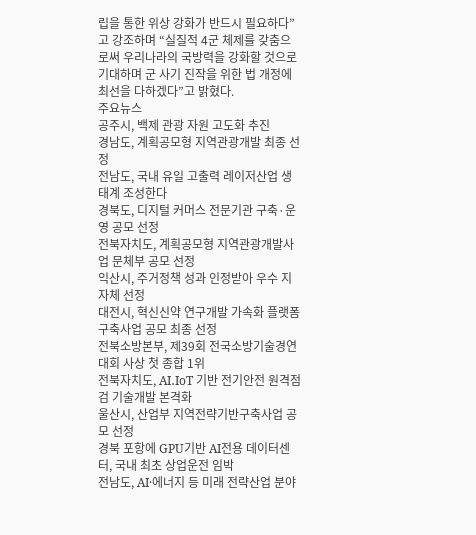립을 통한 위상 강화가 반드시 필요하다”고 강조하며 “실질적 4군 체제를 갖춤으로써 우리나라의 국방력을 강화할 것으로 기대하며 군 사기 진작을 위한 법 개정에 최선을 다하겠다”고 밝혔다.
주요뉴스
공주시, 백제 관광 자원 고도화 추진
경남도, 계획공모형 지역관광개발 최종 선정
전남도, 국내 유일 고출력 레이저산업 생태계 조성한다
경북도, 디지털 커머스 전문기관 구축·운영 공모 선정
전북자치도, 계획공모형 지역관광개발사업 문체부 공모 선정
익산시, 주거정책 성과 인정받아 우수 지자체 선정
대전시, 혁신신약 연구개발 가속화 플랫폼 구축사업 공모 최종 선정
전북소방본부, 제39회 전국소방기술경연대회 사상 첫 종합 1위
전북자치도, AI․IoT 기반 전기안전 원격점검 기술개발 본격화
울산시, 산업부 지역전략기반구축사업 공모 선정
경북 포항에 GPU기반 AI전용 데이터센터, 국내 최초 상업운전 임박
전남도, AI·에너지 등 미래 전략산업 분야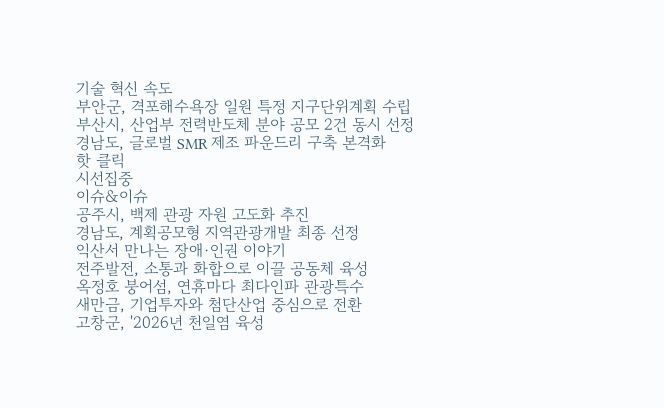기술 혁신 속도
부안군, 격포해수욕장 일원 특정 지구단위계획 수립
부산시, 산업부 전력반도체 분야 공모 2건 동시 선정
경남도, 글로벌 SMR 제조 파운드리 구축 본격화
핫 클릭
시선집중
이슈&이슈
공주시, 백제 관광 자원 고도화 추진
경남도, 계획공모형 지역관광개발 최종 선정
익산서 만나는 장애·인권 이야기
전주발전, 소통과 화합으로 이끌 공동체 육성
옥정호 붕어섬, 연휴마다 최다인파 관광특수
새만금, 기업투자와 첨단산업 중심으로 전환
고창군, '2026년 천일염 육성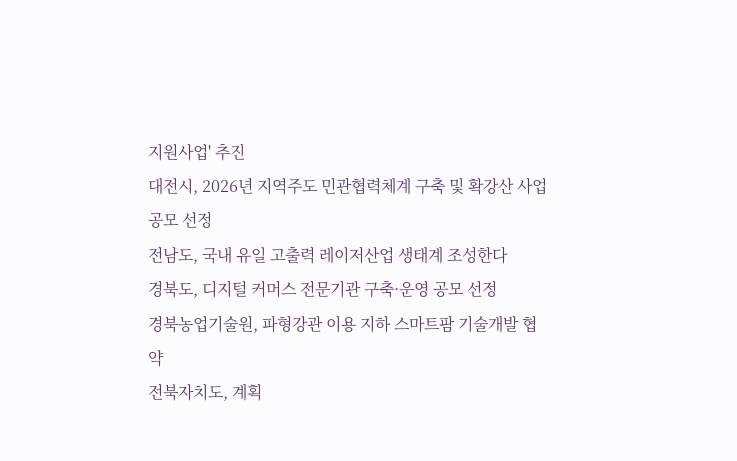지원사업' 추진
대전시, 2026년 지역주도 민관협력체계 구축 및 확강산 사업 공모 선정
전남도, 국내 유일 고출력 레이저산업 생태계 조성한다
경북도, 디지털 커머스 전문기관 구축·운영 공모 선정
경북농업기술원, 파형강관 이용 지하 스마트팜 기술개발 협약
전북자치도, 계획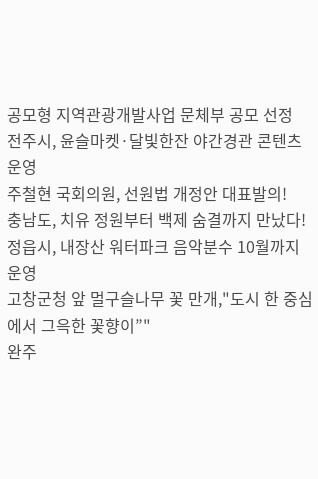공모형 지역관광개발사업 문체부 공모 선정
전주시, 윤슬마켓·달빛한잔 야간경관 콘텐츠 운영
주철현 국회의원, 선원법 개정안 대표발의!
충남도, 치유 정원부터 백제 숨결까지 만났다!
정읍시, 내장산 워터파크 음악분수 10월까지 운영
고창군청 앞 멀구슬나무 꽃 만개,"도시 한 중심에서 그윽한 꽃향이”"
완주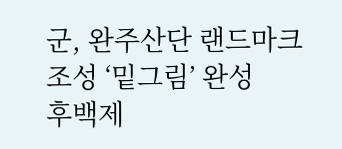군, 완주산단 랜드마크 조성 ‘밑그림’ 완성
후백제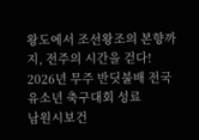왕도에서 조선왕조의 본향까지, 전주의 시간을 걷다!
2026년 무주 반딧불배 전국 유소년 축구대회 성료
남원시보건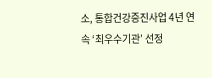소, 통합건강증진사업 4년 연속 ‘최우수기관’ 선정